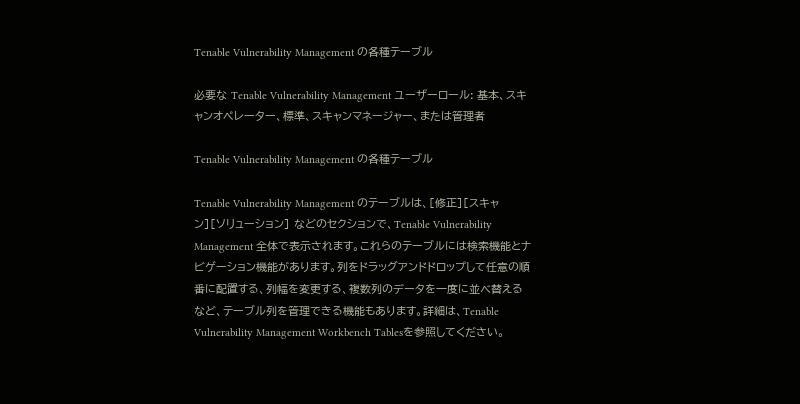Tenable Vulnerability Management の各種テーブル

必要な Tenable Vulnerability Management ユーザーロール: 基本、スキャンオペレーター、標準、スキャンマネージャー、または管理者

Tenable Vulnerability Management の各種テーブル

Tenable Vulnerability Management のテーブルは、[修正][スキャン][ソリューション] などのセクションで、Tenable Vulnerability Management 全体で表示されます。これらのテーブルには検索機能とナビゲーション機能があります。列をドラッグアンドドロップして任意の順番に配置する、列幅を変更する、複数列のデータを一度に並べ替えるなど、テーブル列を管理できる機能もあります。詳細は、Tenable Vulnerability Management Workbench Tablesを参照してください。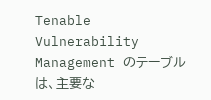Tenable Vulnerability Management のテーブルは、主要な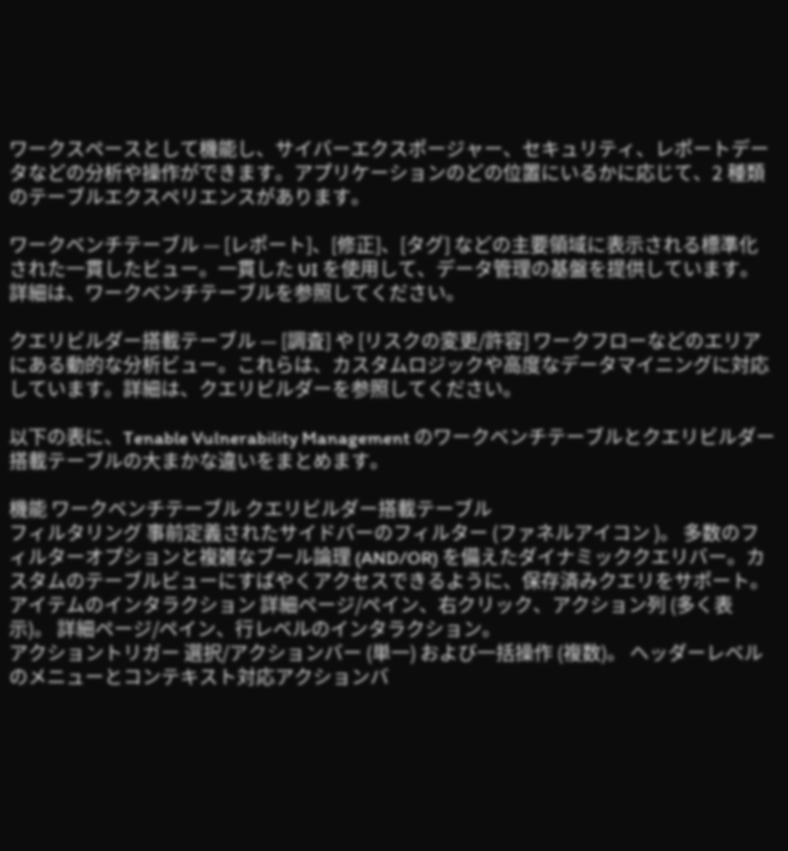ワークスペースとして機能し、サイバーエクスポージャー、セキュリティ、レポートデータなどの分析や操作ができます。アプリケーションのどの位置にいるかに応じて、2 種類のテーブルエクスペリエンスがあります。

ワークベンチテーブル — [レポート]、[修正]、[タグ] などの主要領域に表示される標準化された一貫したビュー。一貫した UI を使用して、データ管理の基盤を提供しています。詳細は、ワークベンチテーブルを参照してください。

クエリビルダー搭載テーブル — [調査] や [リスクの変更/許容] ワークフローなどのエリアにある動的な分析ビュー。これらは、カスタムロジックや高度なデータマイニングに対応しています。詳細は、クエリビルダーを参照してください。

以下の表に、Tenable Vulnerability Management のワークベンチテーブルとクエリビルダー搭載テーブルの大まかな違いをまとめます。

機能 ワークベンチテーブル クエリビルダー搭載テーブル
フィルタリング 事前定義されたサイドバーのフィルター (ファネルアイコン )。 多数のフィルターオプションと複雑なブール論理 (AND/OR) を備えたダイナミッククエリバー。カスタムのテーブルビューにすばやくアクセスできるように、保存済みクエリをサポート。
アイテムのインタラクション 詳細ページ/ペイン、右クリック、アクション列 (多く表示)。 詳細ページ/ペイン、行レベルのインタラクション。
アクショントリガー 選択/アクションバー (単一) および一括操作 (複数)。 ヘッダーレベルのメニューとコンテキスト対応アクションバ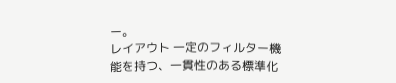ー。
レイアウト 一定のフィルター機能を持つ、一貫性のある標準化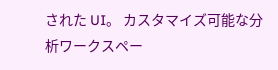された UI。 カスタマイズ可能な分析ワークスペー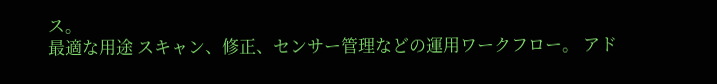ス。
最適な用途 スキャン、修正、センサー管理などの運用ワークフロー。 アド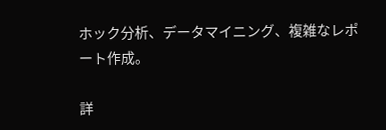ホック分析、データマイニング、複雑なレポート作成。

詳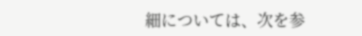細については、次を参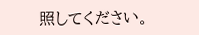照してください。